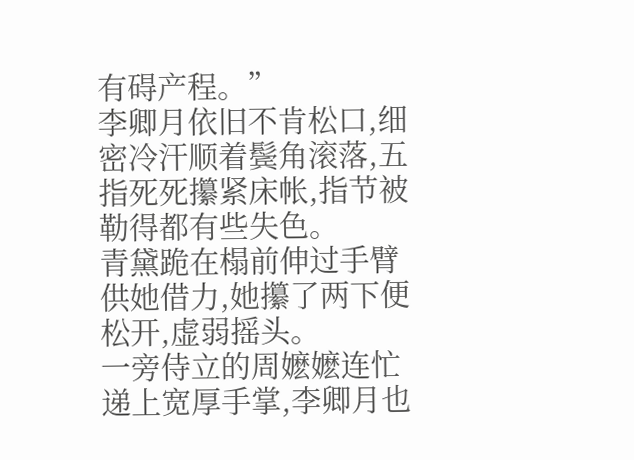有碍产程。”
李卿月依旧不肯松口,细密冷汗顺着鬓角滚落,五指死死攥紧床帐,指节被勒得都有些失色。
青黛跪在榻前伸过手臂供她借力,她攥了两下便松开,虚弱摇头。
一旁侍立的周嬷嬷连忙递上宽厚手掌,李卿月也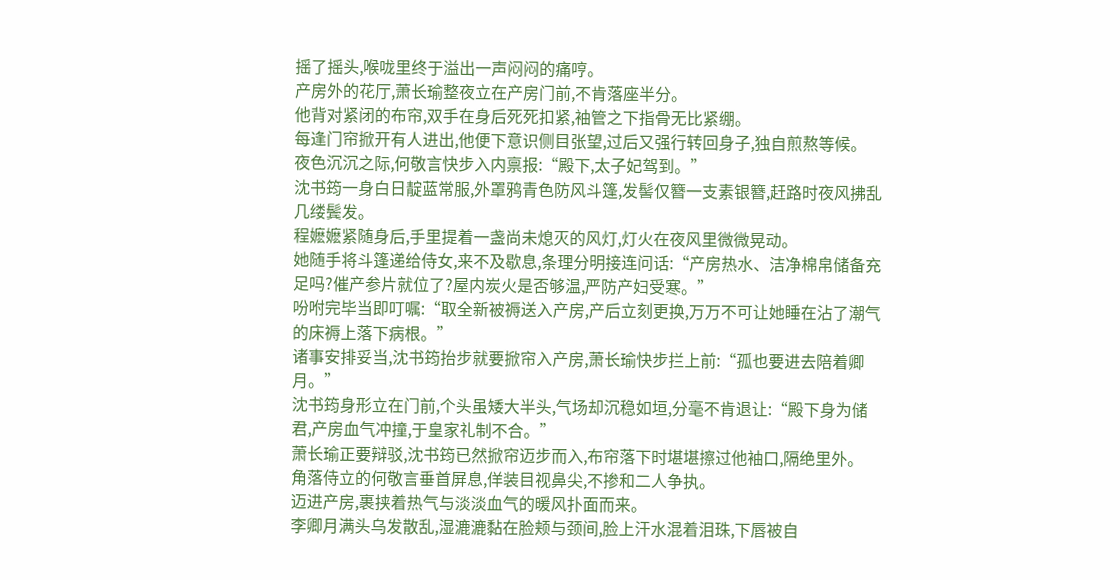摇了摇头,喉咙里终于溢出一声闷闷的痛哼。
产房外的花厅,萧长瑜整夜立在产房门前,不肯落座半分。
他背对紧闭的布帘,双手在身后死死扣紧,袖管之下指骨无比紧绷。
每逢门帘掀开有人进出,他便下意识侧目张望,过后又强行转回身子,独自煎熬等候。
夜色沉沉之际,何敬言快步入内禀报:“殿下,太子妃驾到。”
沈书筠一身白日靛蓝常服,外罩鸦青色防风斗篷,发髻仅簪一支素银簪,赶路时夜风拂乱几缕鬓发。
程嬷嬷紧随身后,手里提着一盏尚未熄灭的风灯,灯火在夜风里微微晃动。
她随手将斗篷递给侍女,来不及歇息,条理分明接连问话:“产房热水、洁净棉帛储备充足吗?催产参片就位了?屋内炭火是否够温,严防产妇受寒。”
吩咐完毕当即叮嘱:“取全新被褥送入产房,产后立刻更换,万万不可让她睡在沾了潮气的床褥上落下病根。”
诸事安排妥当,沈书筠抬步就要掀帘入产房,萧长瑜快步拦上前:“孤也要进去陪着卿月。”
沈书筠身形立在门前,个头虽矮大半头,气场却沉稳如垣,分毫不肯退让:“殿下身为储君,产房血气冲撞,于皇家礼制不合。”
萧长瑜正要辩驳,沈书筠已然掀帘迈步而入,布帘落下时堪堪擦过他袖口,隔绝里外。
角落侍立的何敬言垂首屏息,佯装目视鼻尖,不掺和二人争执。
迈进产房,裹挟着热气与淡淡血气的暖风扑面而来。
李卿月满头乌发散乱,湿漉漉黏在脸颊与颈间,脸上汗水混着泪珠,下唇被自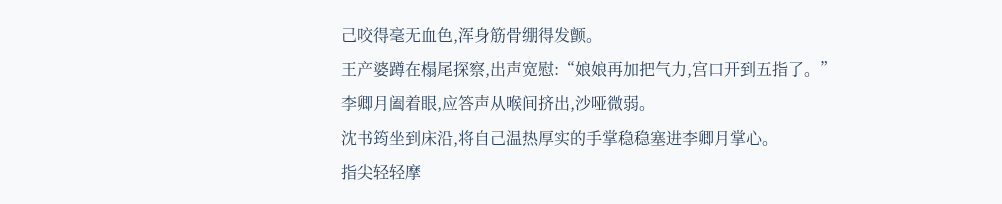己咬得毫无血色,浑身筋骨绷得发颤。
王产婆蹲在榻尾探察,出声宽慰:“娘娘再加把气力,宫口开到五指了。”
李卿月阖着眼,应答声从喉间挤出,沙哑微弱。
沈书筠坐到床沿,将自己温热厚实的手掌稳稳塞进李卿月掌心。
指尖轻轻摩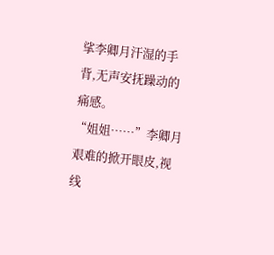挲李卿月汗湿的手背,无声安抚躁动的痛感。
“姐姐……”李卿月艰难的掀开眼皮,视线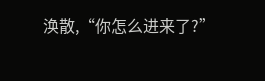涣散,“你怎么进来了?”